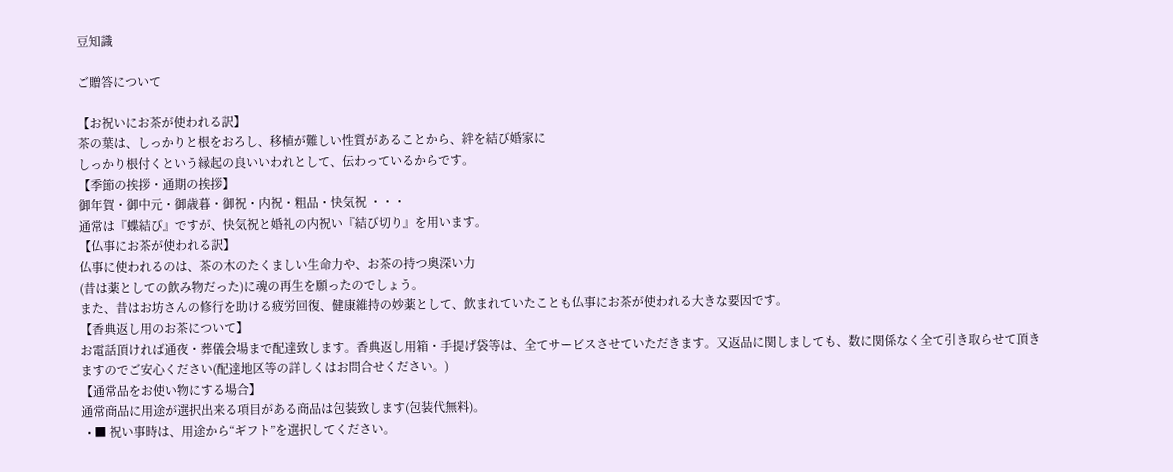豆知識

ご贈答について

【お祝いにお茶が使われる訳】
茶の葉は、しっかりと根をおろし、移植が難しい性質があることから、絆を結び婚家に
しっかり根付くという縁起の良いいわれとして、伝わっているからです。
【季節の挨拶・通期の挨拶】
御年賀・御中元・御歳暮・御祝・内祝・粗品・快気祝 ・・・
通常は『蝶結び』ですが、快気祝と婚礼の内祝い『結び切り』を用います。
【仏事にお茶が使われる訳】
仏事に使われるのは、茶の木のたくましい生命力や、お茶の持つ奥深い力
(昔は薬としての飲み物だった)に魂の再生を願ったのでしょう。
また、昔はお坊さんの修行を助ける疲労回復、健康維持の妙薬として、飲まれていたことも仏事にお茶が使われる大きな要因です。
【香典返し用のお茶について】
お電話頂ければ通夜・葬儀会場まで配達致します。香典返し用箱・手提げ袋等は、全てサービスさせていただきます。又返品に関しましても、数に関係なく全て引き取らせて頂きますのでご安心ください(配達地区等の詳しくはお問合せください。)
【通常品をお使い物にする場合】
通常商品に用途が選択出来る項目がある商品は包装致します(包装代無料)。
  • ■ 祝い事時は、用途から“ギフト”を選択してください。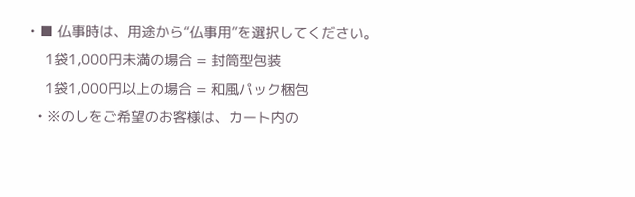• ■ 仏事時は、用途から“仏事用”を選択してください。
    1袋1,000円未満の場合 = 封筒型包装
    1袋1,000円以上の場合 = 和風パック梱包
  • ※のしをご希望のお客様は、カート内の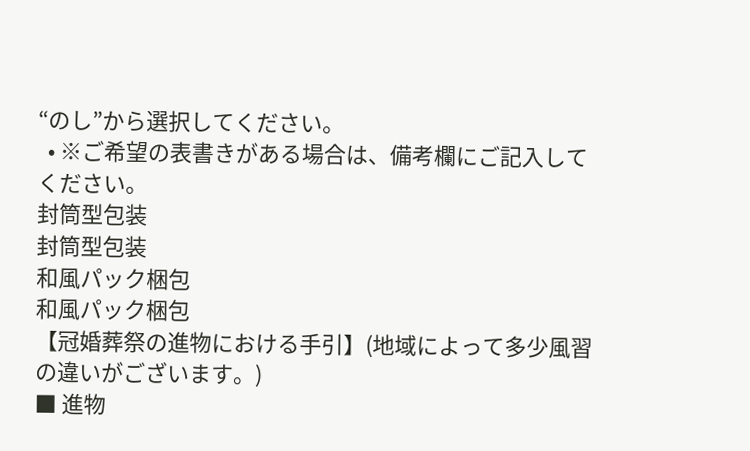“のし”から選択してください。
  • ※ご希望の表書きがある場合は、備考欄にご記入してください。
封筒型包装
封筒型包装
和風パック梱包
和風パック梱包
【冠婚葬祭の進物における手引】(地域によって多少風習の違いがございます。)
■ 進物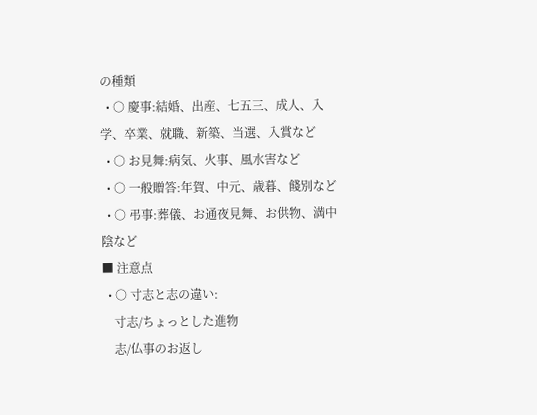の種類
  • ○ 慶事:結婚、出産、七五三、成人、入学、卒業、就職、新築、当選、入賞など
  • ○ お見舞:病気、火事、風水害など
  • ○ 一般贈答:年賀、中元、歳暮、餞別など
  • ○ 弔事:葬儀、お通夜見舞、お供物、満中陰など
■ 注意点
  • ○ 寸志と志の違い:
    寸志/ちょっとした進物
    志/仏事のお返し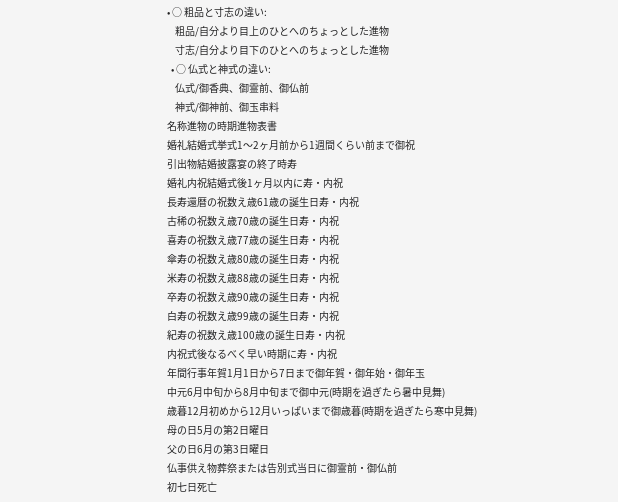• ○ 粗品と寸志の違い:
    粗品/自分より目上のひとへのちょっとした進物
    寸志/自分より目下のひとへのちょっとした進物
  • ○ 仏式と神式の違い:
    仏式/御香典、御霊前、御仏前
    神式/御神前、御玉串料
名称進物の時期進物表書
婚礼結婚式挙式1〜2ヶ月前から1週間くらい前まで御祝
引出物結婚披露宴の終了時寿
婚礼内祝結婚式後1ヶ月以内に寿・内祝
長寿還暦の祝数え歳61歳の誕生日寿・内祝
古稀の祝数え歳70歳の誕生日寿・内祝
喜寿の祝数え歳77歳の誕生日寿・内祝
傘寿の祝数え歳80歳の誕生日寿・内祝
米寿の祝数え歳88歳の誕生日寿・内祝
卒寿の祝数え歳90歳の誕生日寿・内祝
白寿の祝数え歳99歳の誕生日寿・内祝
紀寿の祝数え歳100歳の誕生日寿・内祝
内祝式後なるべく早い時期に寿・内祝
年間行事年賀1月1日から7日まで御年賀・御年始・御年玉
中元6月中旬から8月中旬まで御中元(時期を過ぎたら暑中見舞)
歳暮12月初めから12月いっぱいまで御歳暮(時期を過ぎたら寒中見舞)
母の日5月の第2日曜日
父の日6月の第3日曜日
仏事供え物葬祭または告別式当日に御霊前・御仏前
初七日死亡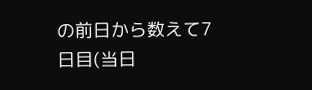の前日から数えて7日目(当日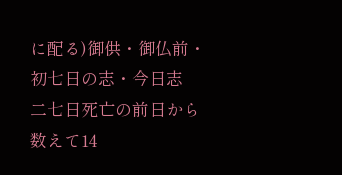に配る)御供・御仏前・初七日の志・今日志
二七日死亡の前日から数えて14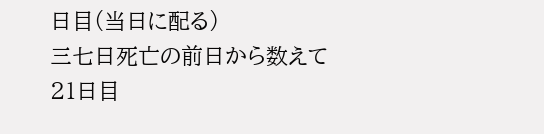日目(当日に配る)
三七日死亡の前日から数えて21日目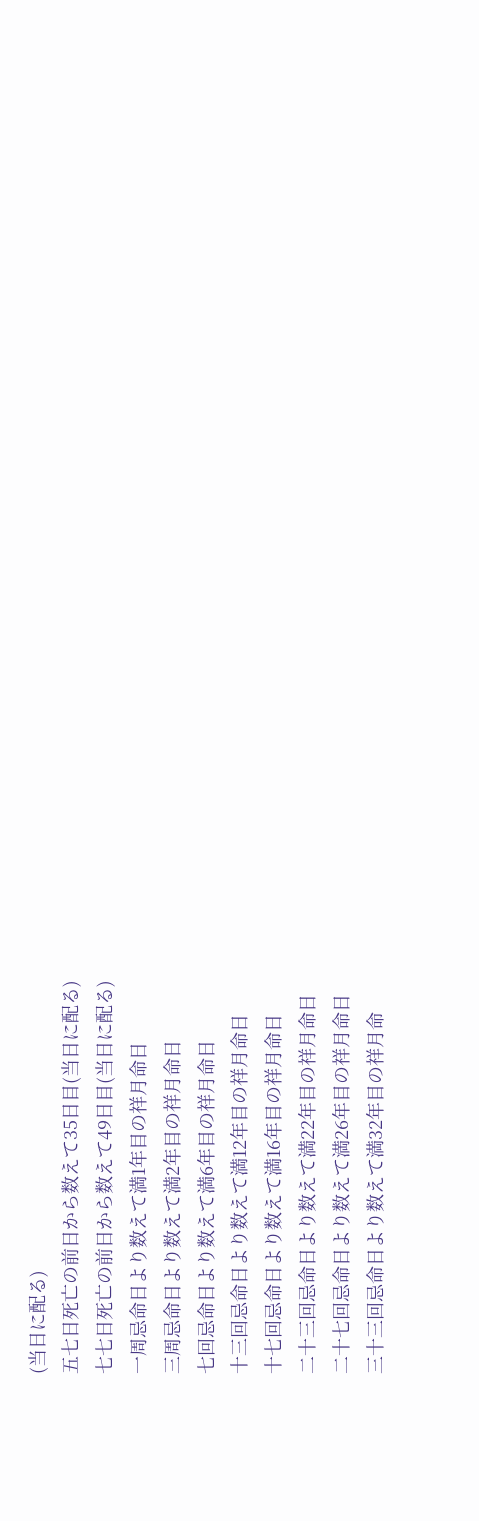(当日に配る)
五七日死亡の前日から数えて35日目(当日に配る)
七七日死亡の前日から数えて49日目(当日に配る)
一周忌命日より数えて満1年目の祥月命日
三周忌命日より数えて満2年目の祥月命日
七回忌命日より数えて満6年目の祥月命日
十三回忌命日より数えて満12年目の祥月命日
十七回忌命日より数えて満16年目の祥月命日
二十三回忌命日より数えて満22年目の祥月命日
二十七回忌命日より数えて満26年目の祥月命日
三十三回忌命日より数えて満32年目の祥月命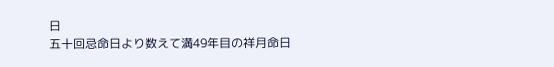日
五十回忌命日より数えて満49年目の祥月命日